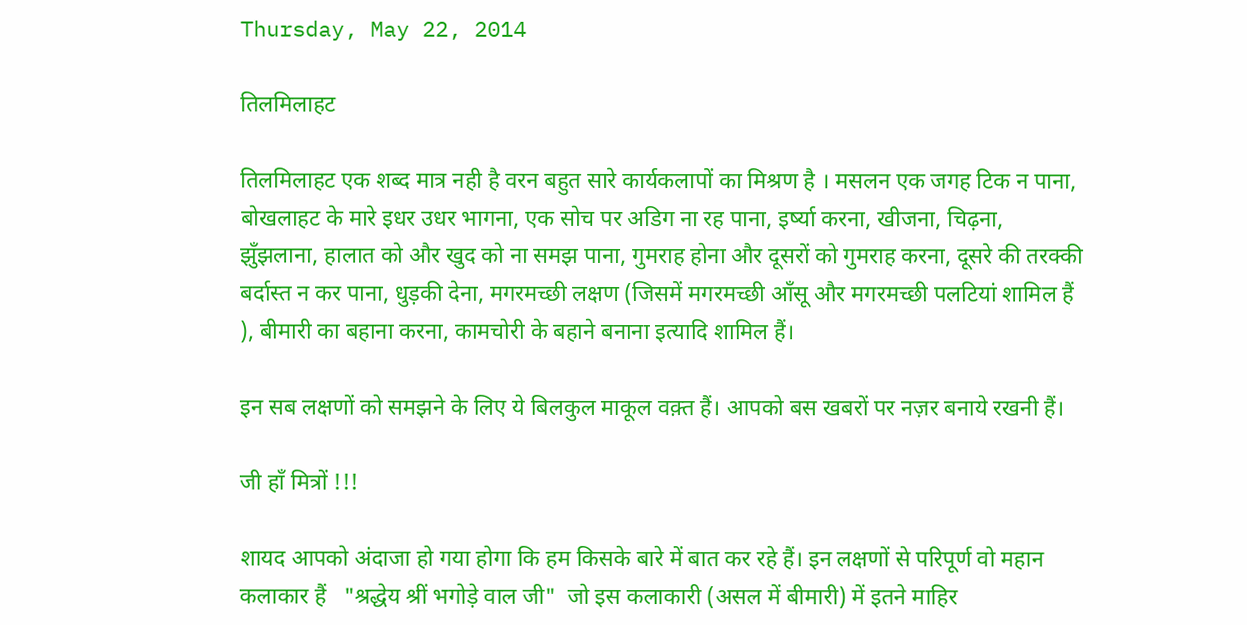Thursday, May 22, 2014

तिलमिलाहट

तिलमिलाहट एक शब्द मात्र नही है वरन बहुत सारे कार्यकलापों का मिश्रण है । मसलन एक जगह टिक न पाना, बोखलाहट के मारे इधर उधर भागना, एक सोच पर अडिग ना रह पाना, इर्ष्या करना, खीजना, चिढ़ना, झुँझलाना, हालात को और खुद को ना समझ पाना, गुमराह होना और दूसरों को गुमराह करना, दूसरे की तरक्की बर्दास्त न कर पाना, धुड़की देना, मगरमच्छी लक्षण (जिसमें मगरमच्छी आँसू और मगरमच्छी पलटियां शामिल हैं ), बीमारी का बहाना करना, कामचोरी के बहाने बनाना इत्यादि शामिल हैं।

इन सब लक्षणों को समझने के लिए ये बिलकुल माकूल वक़्त हैं। आपको बस खबरों पर नज़र बनाये रखनी हैं।

जी हाँ मित्रों !!!

शायद आपको अंदाजा हो गया होगा कि हम किसके बारे में बात कर रहे हैं। इन लक्षणों से परिपूर्ण वो महान कलाकार हैं   "श्रद्धेय श्रीं भगोड़े वाल जी"  जो इस कलाकारी (असल में बीमारी) में इतने माहिर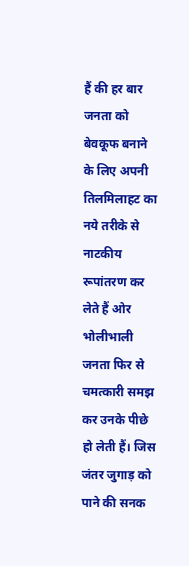हैं की हर बार जनता को बेवकूफ बनाने के लिए अपनी तिलमिलाहट का नये तरीके से नाटकीय रूपांतरण कर लेते हैं ओर भोलीभाली जनता फिर से चमत्कारी समझ कर उनके पीछे हो लेती हैं। जिस जंतर जुगाड़ को पाने की सनक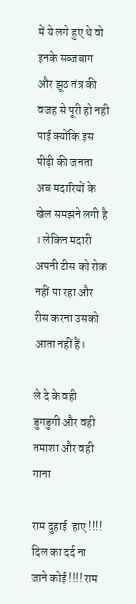में ये लगे हुए थे वो इनके सब्जबाग और झूठ तंत्र की वजह से पूरी हो नही पाई क्योंकि इस पीढ़ी की जनता अब मदारियों के खेल समझने लगी है । लेकिन मदारी  अपनी टीस को रोक नहीं पा रहा और रीस करना उसको आता नहीं हैं।

ले दे के वही डुगडुगी और वही तमाशा और वही गाना

राम दुहाई  हाए !!!! दिल का दर्द ना जाने कोई !!!! राम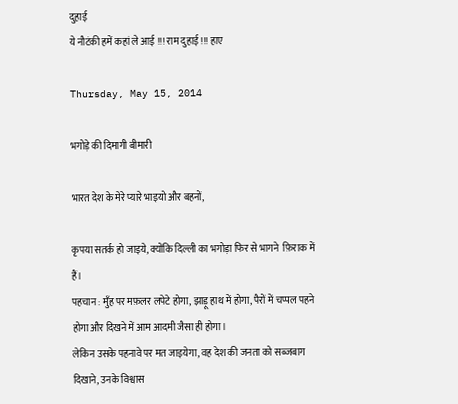दुहाई
ये नौटंकी हमें कहां ले आई !!! राम दुहाई !!! हाए

Thursday, May 15, 2014

भगोड़े की दिमागी बीमारी

भारत देश के मेरे प्यारे भाइयो और बहनों,

कृपया सतर्क हो जाइये, क्योंकि दिल्ली का भगोड़ा फिर से भागने  फ़िराक में हैं।
पहचान : मुँह पर मफ़लर लपेटे होगा, झाड़ू हाथ में होगा, पैरों में चप्पल पहने होगा और दिखने में आम आदमी जैसा ही होगा।
लेकिन उसके पहनावे पर मत जाइयेगा, वह देश की जनता को सब्जबाग दिखाने, उनके विश्वास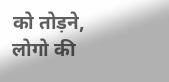को तोड़ने, लोगो की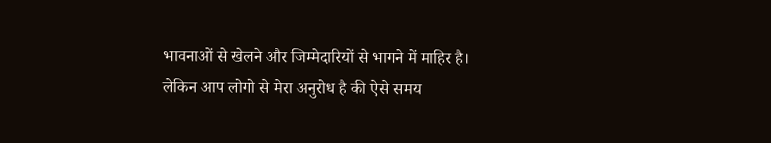भावनाओं से खेलने और जिम्मेदारियों से भागने में माहिर है।
लेकिन आप लोगो से मेरा अनुरोध है की ऐसे समय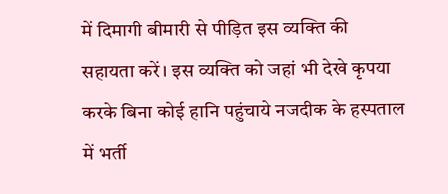में दिमागी बीमारी से पीड़ित इस व्यक्ति की सहायता करें। इस व्यक्ति को जहां भी देखे कृपया करके बिना कोई हानि पहुंचाये नजदीक के हस्पताल में भर्ती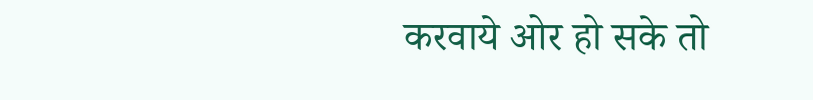करवाये ओर हो सके तो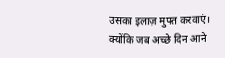उसका इलाज़ मुफ्त करवाएं।
क्योंकि जब अच्छे दिन आने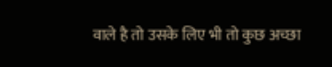वाले है तो उसके लिए भी तो कुछ अच्छा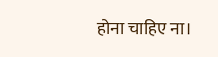होना चाहिए ना।